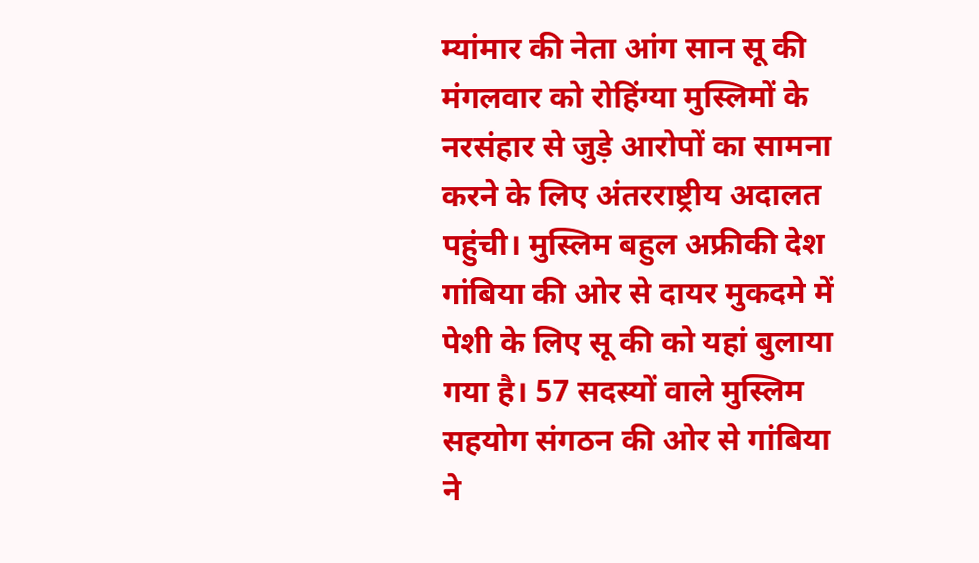म्यांमार की नेता आंग सान सू की मंगलवार को रोहिंग्या मुस्लिमों के नरसंहार से जुड़े आरोपों का सामना करने के लिए अंतरराष्ट्रीय अदालत पहुंची। मुस्लिम बहुल अफ्रीकी देश गांबिया की ओर से दायर मुकदमे में पेशी के लिए सू की को यहां बुलाया गया है। 57 सदस्यों वाले मुस्लिम सहयोग संगठन की ओर से गांबिया ने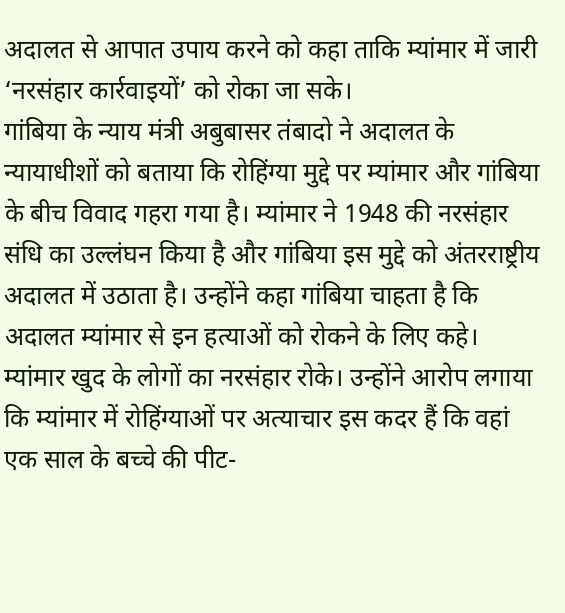अदालत से आपात उपाय करने को कहा ताकि म्यांमार में जारी ‘नरसंहार कार्रवाइयों’ को रोका जा सके।
गांबिया के न्याय मंत्री अबुबासर तंबादो ने अदालत के न्यायाधीशों को बताया कि रोहिंग्या मुद्दे पर म्यांमार और गांबिया के बीच विवाद गहरा गया है। म्यांमार ने 1948 की नरसंहार संधि का उल्लंघन किया है और गांबिया इस मुद्दे को अंतरराष्ट्रीय अदालत में उठाता है। उन्होंने कहा गांबिया चाहता है कि अदालत म्यांमार से इन हत्याओं को रोकने के लिए कहे।
म्यांमार खुद के लोगों का नरसंहार रोके। उन्होंने आरोप लगाया कि म्यांमार में रोहिंग्याओं पर अत्याचार इस कदर हैं कि वहां एक साल के बच्चे की पीट-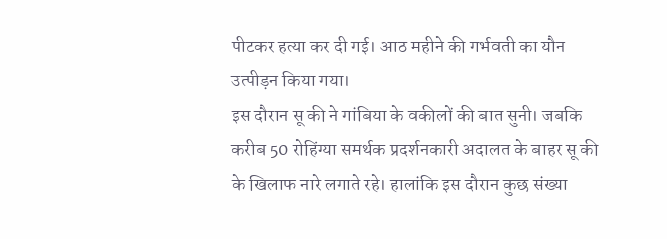पीटकर हत्या कर दी गई। आठ महीने की गर्भवती का यौन उत्पीड़न किया गया।
इस दौरान सू की ने गांबिया के वकीलों की बात सुनी। जबकि करीब 50 रोहिंग्या समर्थक प्रदर्शनकारी अदालत के बाहर सू की के खिलाफ नारे लगाते रहे। हालांकि इस दौरान कुछ संख्या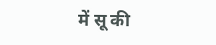में सू की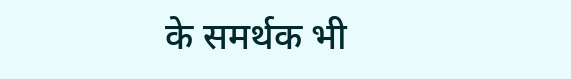के समर्थक भी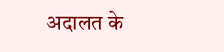अदालत के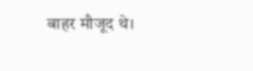बाहर मौजूद थे।